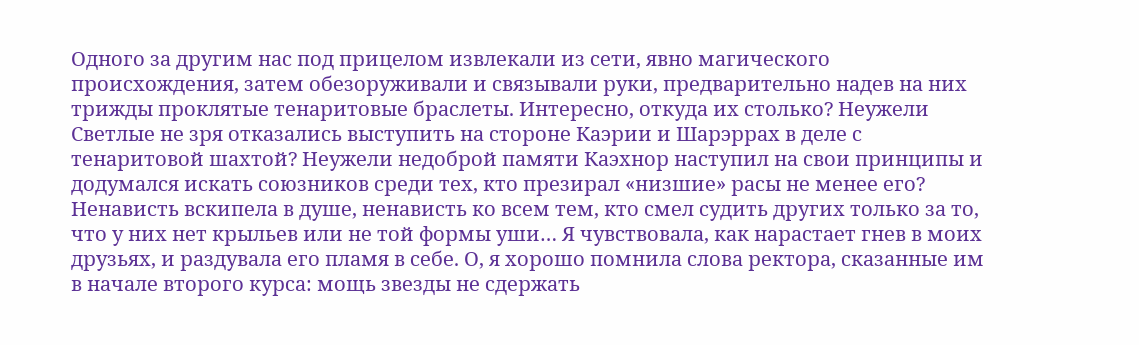Одного за другим нас под прицелом извлекали из сети, явно магического происхождения, затем обезоруживали и связывали руки, предварительно надев на них трижды проклятые тенаритовые браслеты. Интересно, откуда их столько? Неужели Светлые не зря отказались выступить на стороне Каэрии и Шарэррах в деле с тенаритовой шахтой? Неужели недоброй памяти Каэхнор наступил на свои принципы и додумался искать союзников среди тех, кто презирал «низшие» расы не менее его? Ненависть вскипела в душе, ненависть ко всем тем, кто смел судить других только за то, что у них нет крыльев или не той формы уши… Я чувствовала, как нарастает гнев в моих друзьях, и раздувала его пламя в себе. О, я хорошо помнила слова ректора, сказанные им в начале второго курса: мощь звезды не сдержать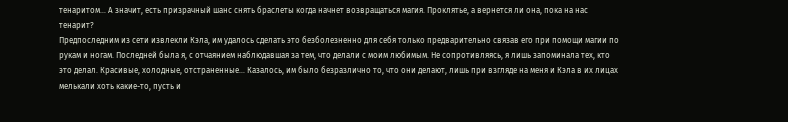тенаритом… А значит, есть призрачный шанс снять браслеты когда начнет возвращаться магия. Проклятье, а вернется ли она, пока на нас тенарит?
Предпоследним из сети извлекли Кэла, им удалось сделать это безболезненно для себя только предварительно связав его при помощи магии по рукам и ногам. Последней была я, с отчаянием наблюдавшая за тем, что делали с моим любимым. Не сопротивляясь, я лишь запоминала тех, кто это делал. Красивые, холодные, отстраненные… Казалось, им было безразлично то, что они делают, лишь при взгляде на меня и Кэла в их лицах мелькали хоть какие-то, пусть и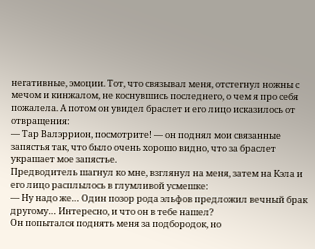негативные, эмоции. Тот, что связывал меня, отстегнул ножны с мечом и кинжалом, не коснувшись последнего, о чем я про себя пожалела. А потом он увидел браслет и его лицо исказилось от отвращения:
— Тар Валэррион, посмотрите! — он поднял мои связанные запястья так, что было очень хорошо видно, что за браслет украшает мое запястье.
Предводитель шагнул ко мне, взглянул на меня, затем на Кэла и его лицо расплылось в глумливой усмешке:
— Ну надо же… Один позор рода эльфов предложил вечный брак другому… Интересно, и что он в тебе нашел?
Он попытался поднять меня за подбородок, но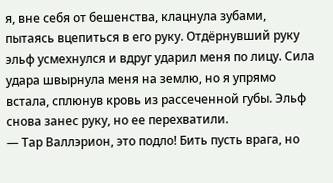я, вне себя от бешенства, клацнула зубами, пытаясь вцепиться в его руку. Отдёрнувший руку эльф усмехнулся и вдруг ударил меня по лицу. Сила удара швырнула меня на землю, но я упрямо встала, сплюнув кровь из рассеченной губы. Эльф снова занес руку, но ее перехватили.
— Тар Валлэрион, это подло! Бить пусть врага, но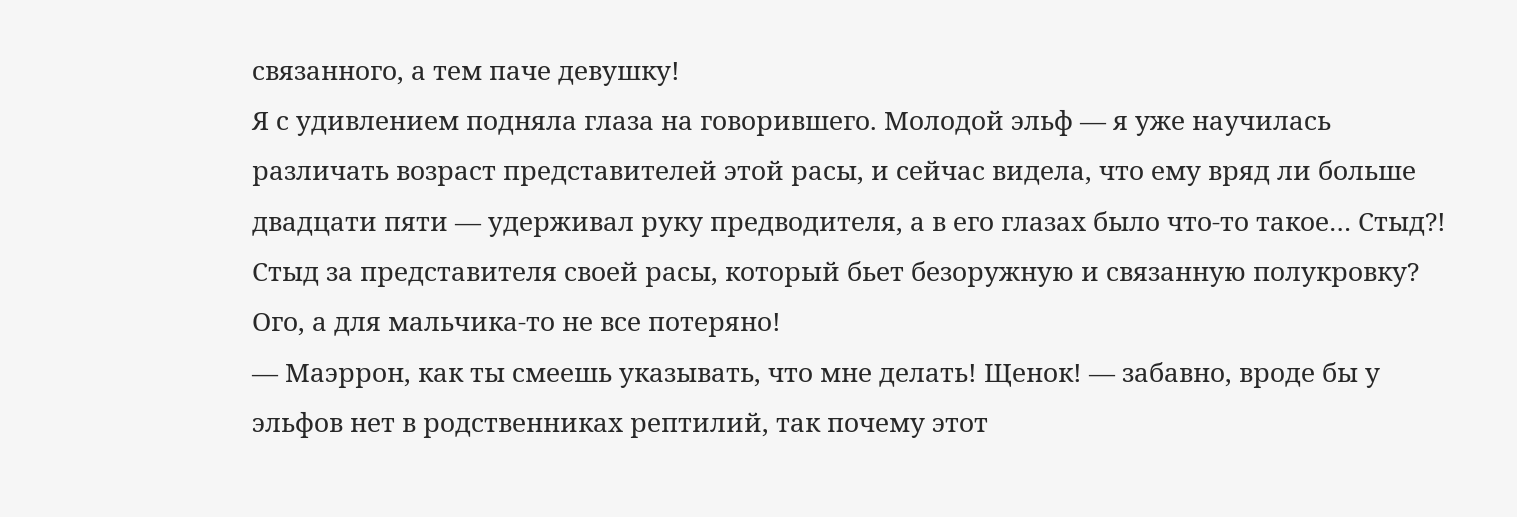связанного, а тем паче девушку!
Я с удивлением подняла глаза на говорившего. Молодой эльф — я уже научилась различать возраст представителей этой расы, и сейчас видела, что ему вряд ли больше двадцати пяти — удерживал руку предводителя, а в его глазах было что-то такое… Стыд?! Стыд за представителя своей расы, который бьет безоружную и связанную полукровку? Ого, а для мальчика-то не все потеряно!
— Маэррон, как ты смеешь указывать, что мне делать! Щенок! — забавно, вроде бы у эльфов нет в родственниках рептилий, так почему этот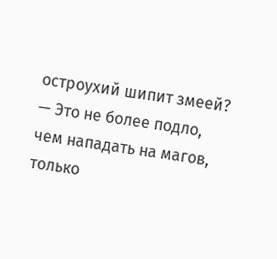остроухий шипит змеей?
— Это не более подло, чем нападать на магов, только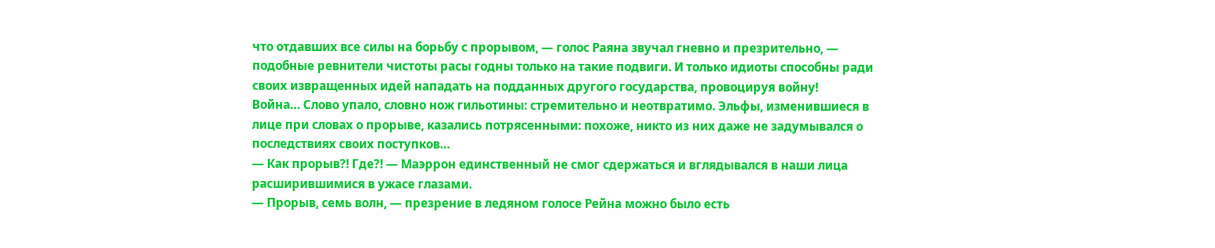что отдавших все силы на борьбу с прорывом, — голос Раяна звучал гневно и презрительно, — подобные ревнители чистоты расы годны только на такие подвиги. И только идиоты способны ради своих извращенных идей нападать на подданных другого государства, провоцируя войну!
Война… Слово упало, словно нож гильотины: стремительно и неотвратимо. Эльфы, изменившиеся в лице при словах о прорыве, казались потрясенными: похоже, никто из них даже не задумывался о последствиях своих поступков…
— Как прорыв?! Где?! — Маэррон единственный не смог сдержаться и вглядывался в наши лица расширившимися в ужасе глазами.
— Прорыв, семь волн, — презрение в ледяном голосе Рейна можно было есть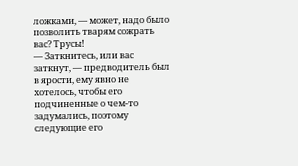ложками, — может, надо было позволить тварям сожрать вас? Трусы!
— Заткнитесь, или вас заткнут, — предводитель был в ярости, ему явно не хотелось, чтобы его подчиненные о чем-то задумались, поэтому следующие его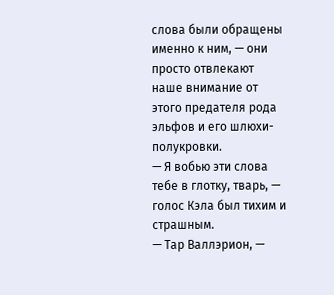слова были обращены именно к ним, — они просто отвлекают наше внимание от этого предателя рода эльфов и его шлюхи-полукровки.
— Я вобью эти слова тебе в глотку, тварь, — голос Кэла был тихим и страшным.
— Тар Валлэрион, —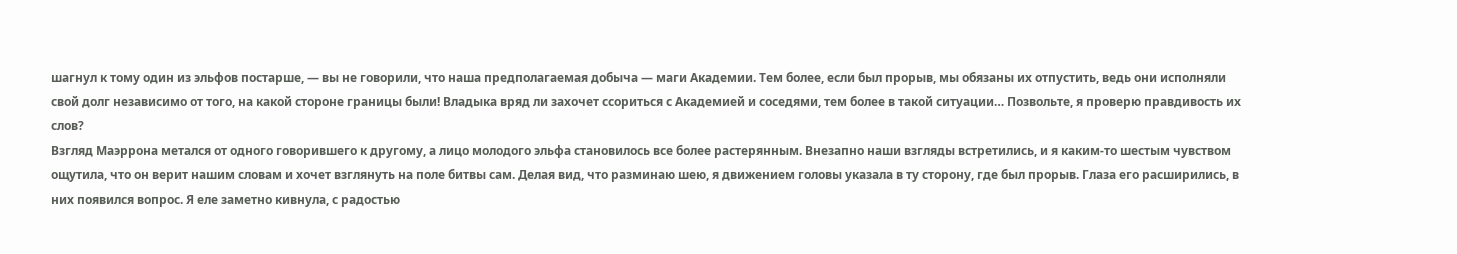шагнул к тому один из эльфов постарше, — вы не говорили, что наша предполагаемая добыча — маги Академии. Тем более, если был прорыв, мы обязаны их отпустить, ведь они исполняли свой долг независимо от того, на какой стороне границы были! Владыка вряд ли захочет ссориться с Академией и соседями, тем более в такой ситуации… Позвольте, я проверю правдивость их слов?
Взгляд Маэррона метался от одного говорившего к другому, а лицо молодого эльфа становилось все более растерянным. Внезапно наши взгляды встретились, и я каким-то шестым чувством ощутила, что он верит нашим словам и хочет взглянуть на поле битвы сам. Делая вид, что разминаю шею, я движением головы указала в ту сторону, где был прорыв. Глаза его расширились, в них появился вопрос. Я еле заметно кивнула, с радостью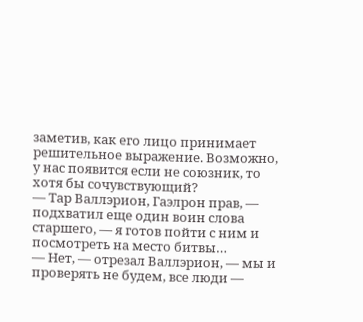заметив, как его лицо принимает решительное выражение. Возможно, у нас появится если не союзник, то хотя бы сочувствующий?
— Тар Валлэрион, Гаэлрон прав, — подхватил еще один воин слова старшего, — я готов пойти с ним и посмотреть на место битвы…
— Нет, — отрезал Валлэрион, — мы и проверять не будем, все люди —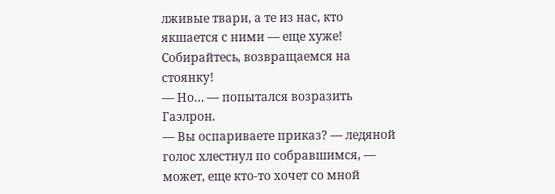лживые твари, а те из нас, кто якшается с ними — еще хуже! Собирайтесь, возвращаемся на стоянку!
— Но… — попытался возразить Гаэлрон.
— Вы оспариваете приказ? — ледяной голос хлестнул по собравшимся, — может, еще кто-то хочет со мной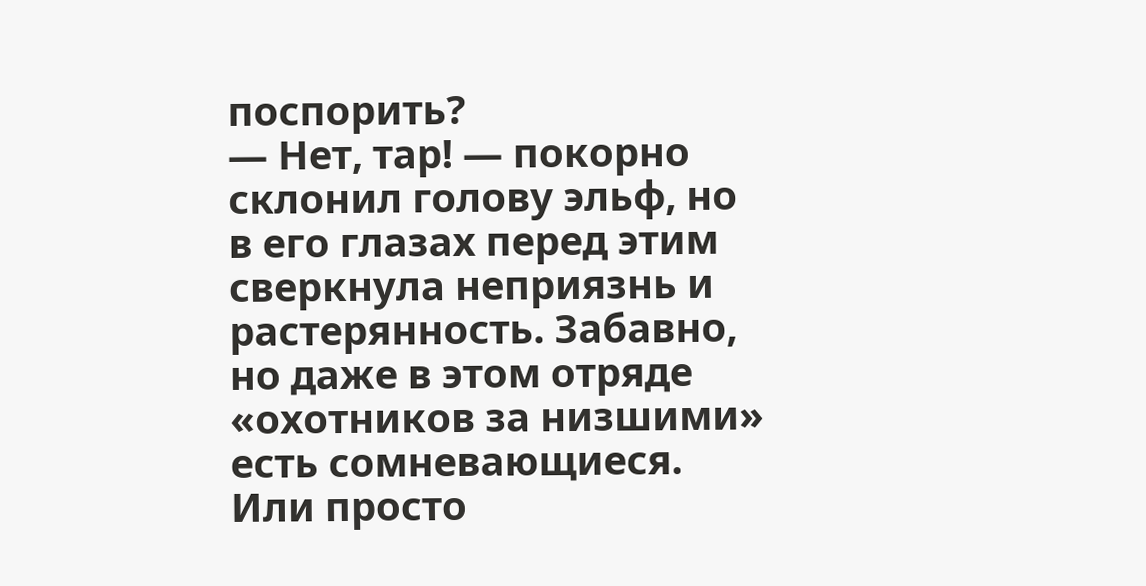поспорить?
— Нет, тар! — покорно склонил голову эльф, но в его глазах перед этим сверкнула неприязнь и растерянность. Забавно, но даже в этом отряде «охотников за низшими» есть сомневающиеся. Или просто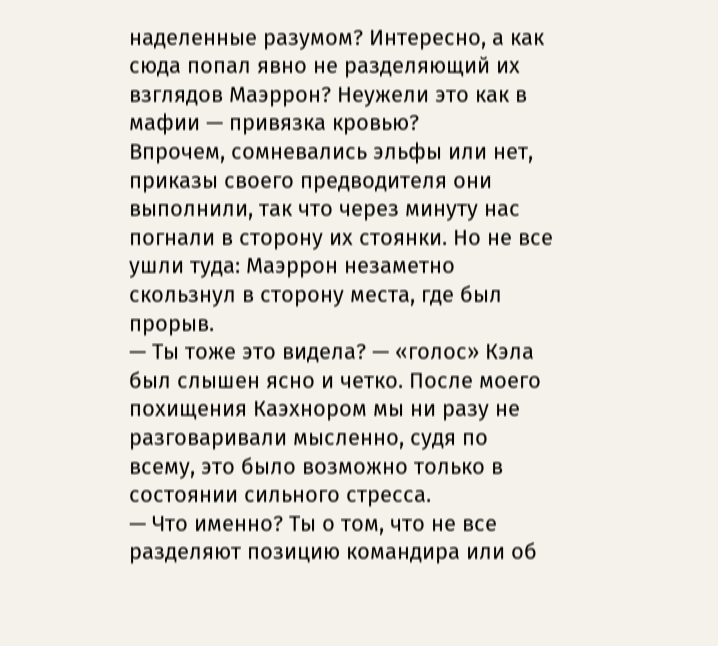наделенные разумом? Интересно, а как сюда попал явно не разделяющий их взглядов Маэррон? Неужели это как в мафии — привязка кровью?
Впрочем, сомневались эльфы или нет, приказы своего предводителя они выполнили, так что через минуту нас погнали в сторону их стоянки. Но не все ушли туда: Маэррон незаметно скользнул в сторону места, где был прорыв.
— Ты тоже это видела? — «голос» Кэла был слышен ясно и четко. После моего похищения Каэхнором мы ни разу не разговаривали мысленно, судя по всему, это было возможно только в состоянии сильного стресса.
— Что именно? Ты о том, что не все разделяют позицию командира или об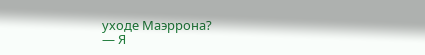уходе Маэррона?
— Я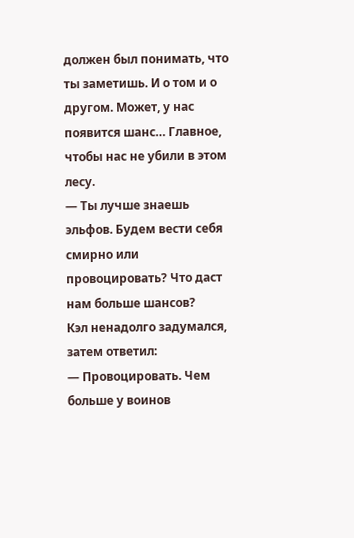должен был понимать, что ты заметишь. И о том и о другом. Может, у нас появится шанс… Главное, чтобы нас не убили в этом лесу.
— Ты лучше знаешь эльфов. Будем вести себя смирно или провоцировать? Что даст нам больше шансов?
Кэл ненадолго задумался, затем ответил:
— Провоцировать. Чем больше у воинов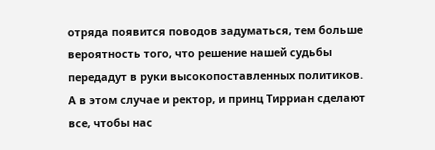отряда появится поводов задуматься, тем больше вероятность того, что решение нашей судьбы передадут в руки высокопоставленных политиков. А в этом случае и ректор, и принц Тирриан сделают все, чтобы нас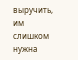выручить, им слишком нужна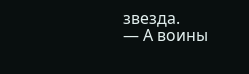звезда.
— А воины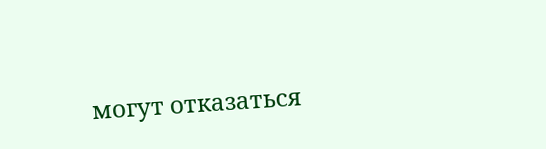могут отказаться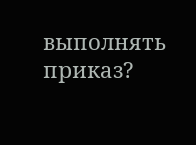выполнять приказ?